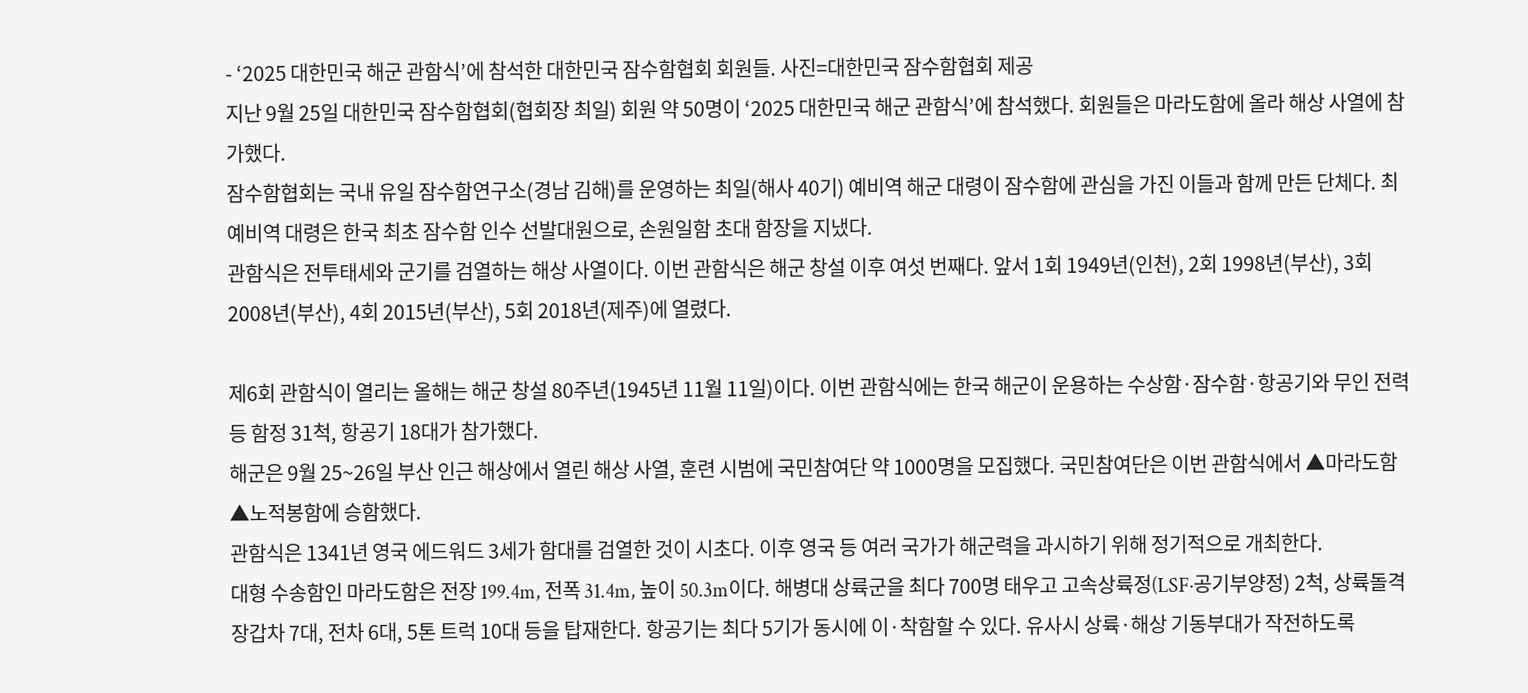- ‘2025 대한민국 해군 관함식’에 참석한 대한민국 잠수함협회 회원들. 사진=대한민국 잠수함협회 제공
지난 9월 25일 대한민국 잠수함협회(협회장 최일) 회원 약 50명이 ‘2025 대한민국 해군 관함식’에 참석했다. 회원들은 마라도함에 올라 해상 사열에 참가했다.
잠수함협회는 국내 유일 잠수함연구소(경남 김해)를 운영하는 최일(해사 40기) 예비역 해군 대령이 잠수함에 관심을 가진 이들과 함께 만든 단체다. 최 예비역 대령은 한국 최초 잠수함 인수 선발대원으로, 손원일함 초대 함장을 지냈다.
관함식은 전투태세와 군기를 검열하는 해상 사열이다. 이번 관함식은 해군 창설 이후 여섯 번째다. 앞서 1회 1949년(인천), 2회 1998년(부산), 3회 2008년(부산), 4회 2015년(부산), 5회 2018년(제주)에 열렸다.

제6회 관함식이 열리는 올해는 해군 창설 80주년(1945년 11월 11일)이다. 이번 관함식에는 한국 해군이 운용하는 수상함·잠수함·항공기와 무인 전력 등 함정 31척, 항공기 18대가 참가했다.
해군은 9월 25~26일 부산 인근 해상에서 열린 해상 사열, 훈련 시범에 국민참여단 약 1000명을 모집했다. 국민참여단은 이번 관함식에서 ▲마라도함 ▲노적봉함에 승함했다.
관함식은 1341년 영국 에드워드 3세가 함대를 검열한 것이 시초다. 이후 영국 등 여러 국가가 해군력을 과시하기 위해 정기적으로 개최한다.
대형 수송함인 마라도함은 전장 199.4m, 전폭 31.4m, 높이 50.3m이다. 해병대 상륙군을 최다 700명 태우고 고속상륙정(LSF·공기부양정) 2척, 상륙돌격장갑차 7대, 전차 6대, 5톤 트럭 10대 등을 탑재한다. 항공기는 최다 5기가 동시에 이·착함할 수 있다. 유사시 상륙·해상 기동부대가 작전하도록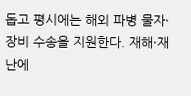돕고 평시에는 해외 파병 물자·장비 수송을 지원한다. 재해·재난에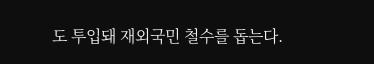도 투입돼 재외국민 철수를 돕는다.